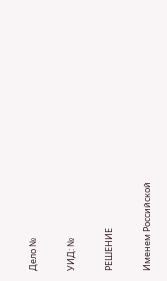Дело №

УИД: №

РЕШЕНИЕ

Именем Российской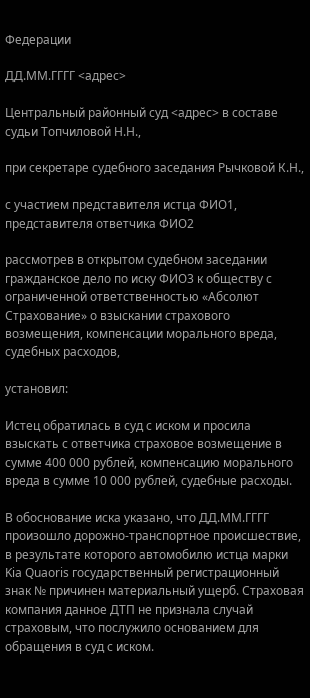Федерации

ДД.ММ.ГГГГ <адрес>

Центральный районный суд <адрес> в составе судьи Топчиловой Н.Н.,

при секретаре судебного заседания Рычковой К.Н.,

с участием представителя истца ФИО1, представителя ответчика ФИО2

рассмотрев в открытом судебном заседании гражданское дело по иску ФИО3 к обществу с ограниченной ответственностью «Абсолют Страхование» о взыскании страхового возмещения, компенсации морального вреда, судебных расходов,

установил:

Истец обратилась в суд с иском и просила взыскать с ответчика страховое возмещение в сумме 400 000 рублей, компенсацию морального вреда в сумме 10 000 рублей, судебные расходы.

В обоснование иска указано, что ДД.ММ.ГГГГ произошло дорожно-транспортное происшествие, в результате которого автомобилю истца марки Kia Quaoris государственный регистрационный знак № причинен материальный ущерб. Страховая компания данное ДТП не признала случай страховым, что послужило основанием для обращения в суд с иском.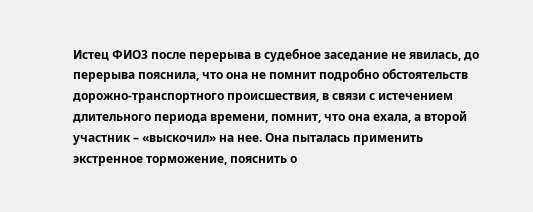Истец ФИО3 после перерыва в судебное заседание не явилась, до перерыва пояснила, что она не помнит подробно обстоятельств дорожно-транспортного происшествия, в связи с истечением длительного периода времени, помнит, что она ехала, а второй участник – «выскочил» на нее. Она пыталась применить экстренное торможение, пояснить о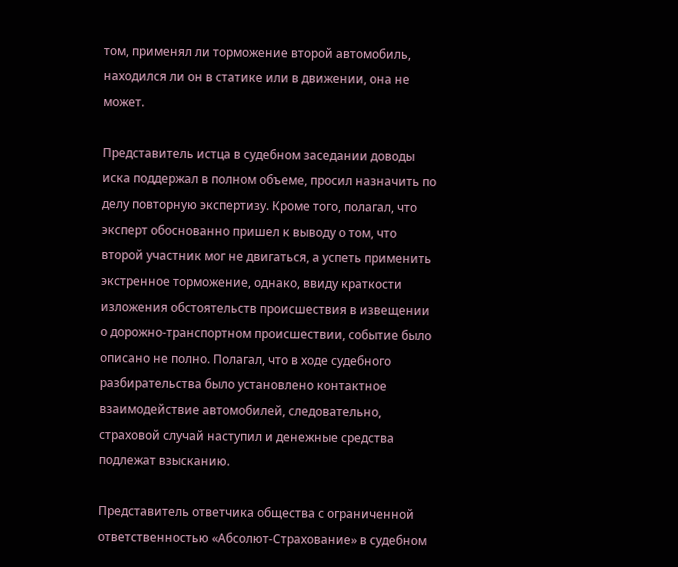том, применял ли торможение второй автомобиль, находился ли он в статике или в движении, она не может.

Представитель истца в судебном заседании доводы иска поддержал в полном объеме, просил назначить по делу повторную экспертизу. Кроме того, полагал, что эксперт обоснованно пришел к выводу о том, что второй участник мог не двигаться, а успеть применить экстренное торможение, однако, ввиду краткости изложения обстоятельств происшествия в извещении о дорожно-транспортном происшествии, событие было описано не полно. Полагал, что в ходе судебного разбирательства было установлено контактное взаимодействие автомобилей, следовательно, страховой случай наступил и денежные средства подлежат взысканию.

Представитель ответчика общества с ограниченной ответственностью «Абсолют-Страхование» в судебном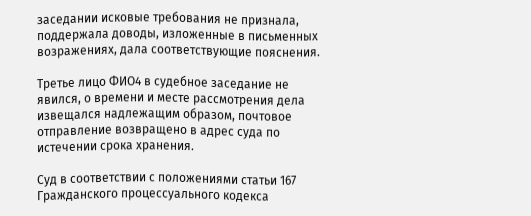заседании исковые требования не признала, поддержала доводы, изложенные в письменных возражениях, дала соответствующие пояснения.

Третье лицо ФИО4 в судебное заседание не явился, о времени и месте рассмотрения дела извещался надлежащим образом, почтовое отправление возвращено в адрес суда по истечении срока хранения.

Суд в соответствии с положениями статьи 167 Гражданского процессуального кодекса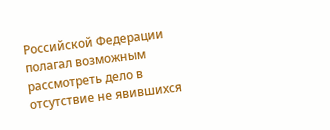Российской Федерации полагал возможным рассмотреть дело в отсутствие не явившихся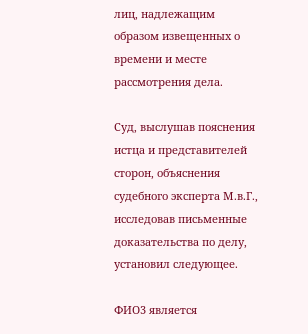лиц, надлежащим образом извещенных о времени и месте рассмотрения дела.

Суд, выслушав пояснения истца и представителей сторон, объяснения судебного эксперта М.в.Г., исследовав письменные доказательства по делу, установил следующее.

ФИО3 является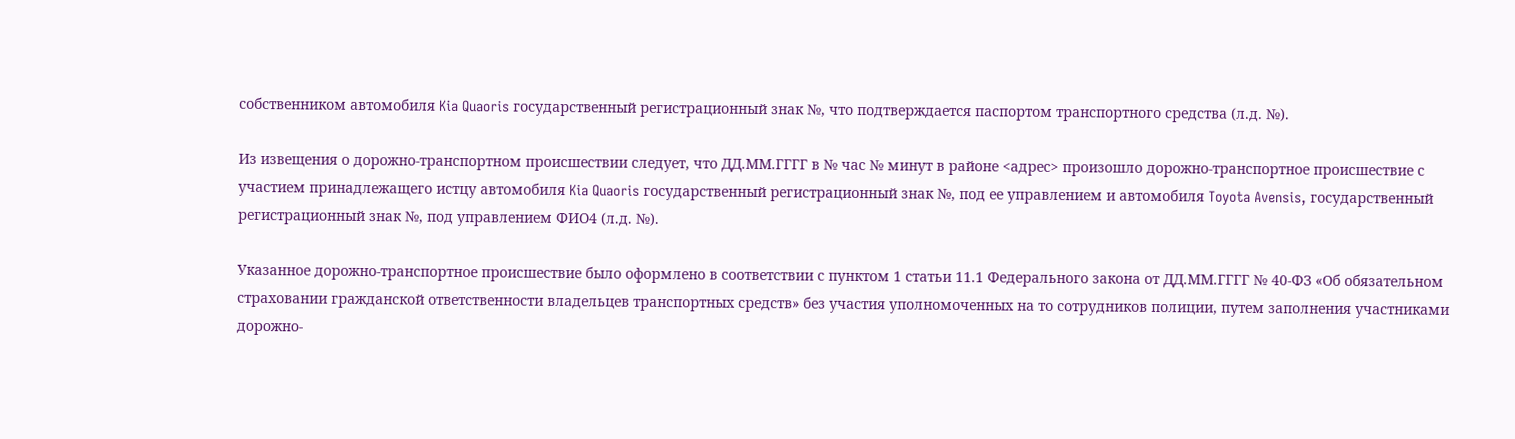собственником автомобиля Kia Quaoris государственный регистрационный знак №, что подтверждается паспортом транспортного средства (л.д. №).

Из извещения о дорожно-транспортном происшествии следует, что ДД.ММ.ГГГГ в № час № минут в районе <адрес> произошло дорожно-транспортное происшествие с участием принадлежащего истцу автомобиля Kia Quaoris государственный регистрационный знак №, под ее управлением и автомобиля Toyota Avensis, государственный регистрационный знак №, под управлением ФИО4 (л.д. №).

Указанное дорожно-транспортное происшествие было оформлено в соответствии с пунктом 1 статьи 11.1 Федерального закона от ДД.ММ.ГГГГ № 40-ФЗ «Об обязательном страховании гражданской ответственности владельцев транспортных средств» без участия уполномоченных на то сотрудников полиции, путем заполнения участниками дорожно-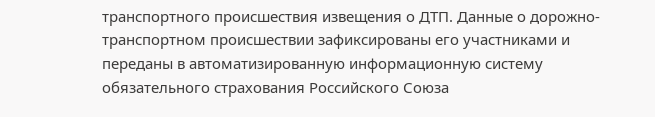транспортного происшествия извещения о ДТП. Данные о дорожно-транспортном происшествии зафиксированы его участниками и переданы в автоматизированную информационную систему обязательного страхования Российского Союза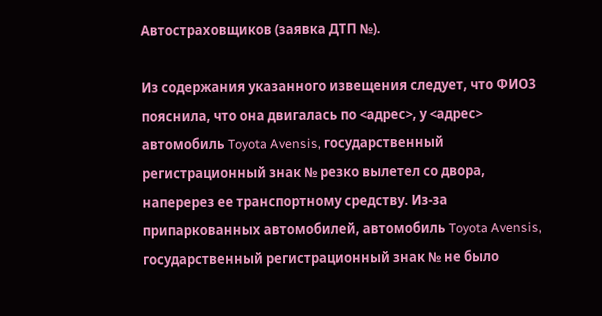Автостраховщиков (заявка ДТП №).

Из содержания указанного извещения следует, что ФИО3 пояснила, что она двигалась по <адрес>, у <адрес> автомобиль Toyota Avensis, государственный регистрационный знак № резко вылетел со двора, наперерез ее транспортному средству. Из-за припаркованных автомобилей, автомобиль Toyota Avensis, государственный регистрационный знак № не было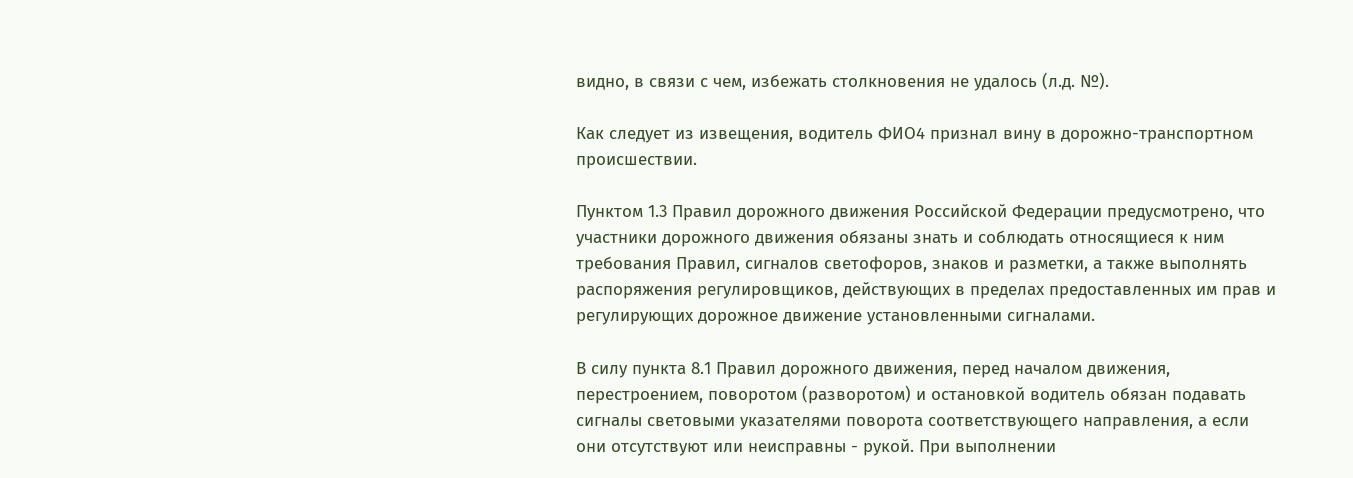видно, в связи с чем, избежать столкновения не удалось (л.д. №).

Как следует из извещения, водитель ФИО4 признал вину в дорожно-транспортном происшествии.

Пунктом 1.3 Правил дорожного движения Российской Федерации предусмотрено, что участники дорожного движения обязаны знать и соблюдать относящиеся к ним требования Правил, сигналов светофоров, знаков и разметки, а также выполнять распоряжения регулировщиков, действующих в пределах предоставленных им прав и регулирующих дорожное движение установленными сигналами.

В силу пункта 8.1 Правил дорожного движения, перед началом движения, перестроением, поворотом (разворотом) и остановкой водитель обязан подавать сигналы световыми указателями поворота соответствующего направления, а если они отсутствуют или неисправны - рукой. При выполнении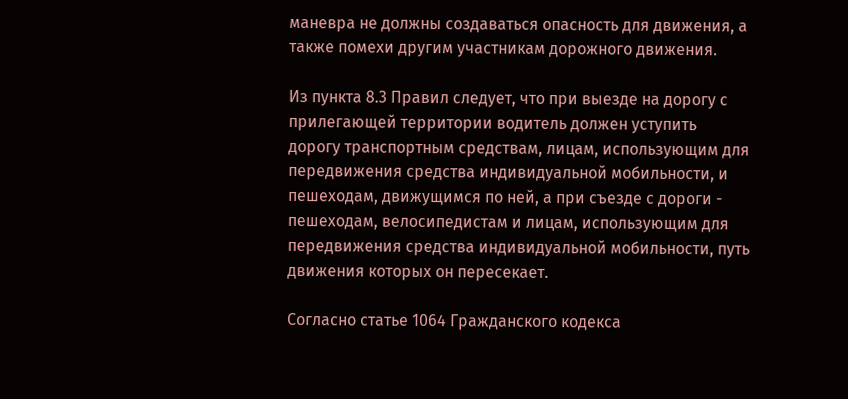маневра не должны создаваться опасность для движения, а также помехи другим участникам дорожного движения.

Из пункта 8.3 Правил следует, что при выезде на дорогу с прилегающей территории водитель должен уступить дорогу транспортным средствам, лицам, использующим для передвижения средства индивидуальной мобильности, и пешеходам, движущимся по ней, а при съезде с дороги - пешеходам, велосипедистам и лицам, использующим для передвижения средства индивидуальной мобильности, путь движения которых он пересекает.

Согласно статье 1064 Гражданского кодекса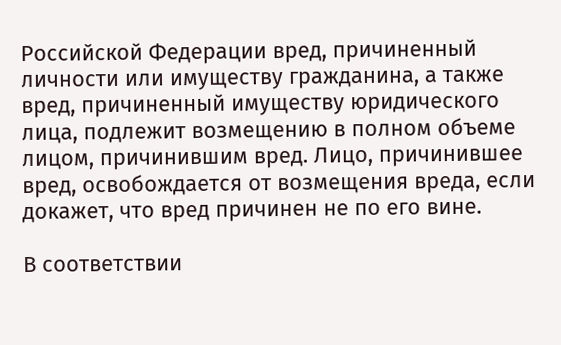Российской Федерации вред, причиненный личности или имуществу гражданина, а также вред, причиненный имуществу юридического лица, подлежит возмещению в полном объеме лицом, причинившим вред. Лицо, причинившее вред, освобождается от возмещения вреда, если докажет, что вред причинен не по его вине.

В соответствии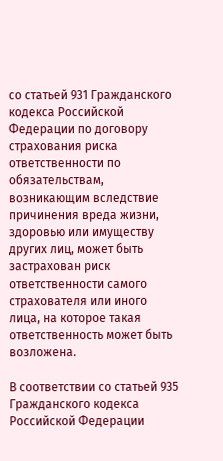со статьей 931 Гражданского кодекса Российской Федерации по договору страхования риска ответственности по обязательствам, возникающим вследствие причинения вреда жизни, здоровью или имуществу других лиц, может быть застрахован риск ответственности самого страхователя или иного лица, на которое такая ответственность может быть возложена.

В соответствии со статьей 935 Гражданского кодекса Российской Федерации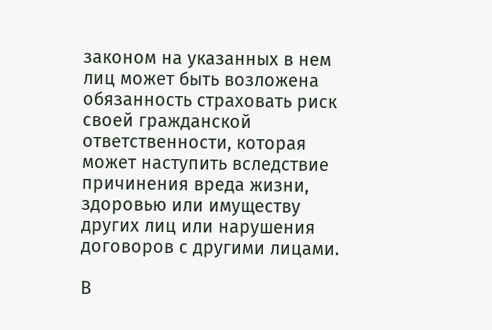законом на указанных в нем лиц может быть возложена обязанность страховать риск своей гражданской ответственности, которая может наступить вследствие причинения вреда жизни, здоровью или имуществу других лиц или нарушения договоров с другими лицами.

В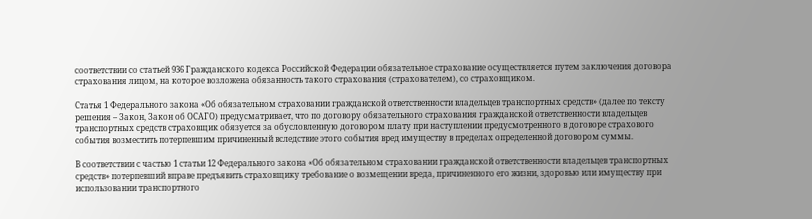соответствии со статьей 936 Гражданского кодекса Российской Федерации обязательное страхование осуществляется путем заключения договора страхования лицом, на которое возложена обязанность такого страхования (страхователем), со страховщиком.

Статья 1 Федерального закона «Об обязательном страховании гражданской ответственности владельцев транспортных средств» (далее по тексту решения – Закон, Закон об ОСАГО) предусматривает, что по договору обязательного страхования гражданской ответственности владельцев транспортных средств страховщик обязуется за обусловленную договором плату при наступлении предусмотренного в договоре страхового события возместить потерпевшим причиненный вследствие этого события вред имуществу в пределах определенной договором суммы.

В соответствии с частью 1 статьи 12 Федерального закона «Об обязательном страховании гражданской ответственности владельцев транспортных средств» потерпевший вправе предъявить страховщику требование о возмещении вреда, причиненного его жизни, здоровью или имуществу при использовании транспортного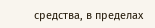средства, в пределах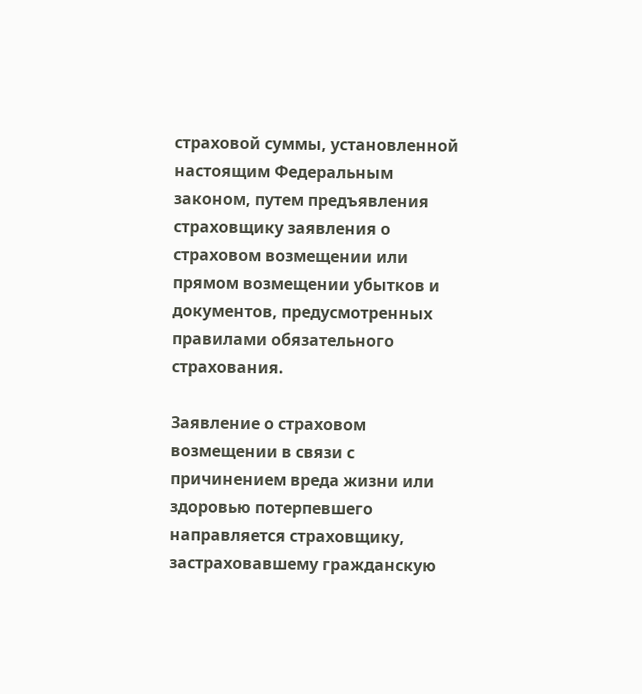страховой суммы, установленной настоящим Федеральным законом, путем предъявления страховщику заявления о страховом возмещении или прямом возмещении убытков и документов, предусмотренных правилами обязательного страхования.

Заявление о страховом возмещении в связи с причинением вреда жизни или здоровью потерпевшего направляется страховщику, застраховавшему гражданскую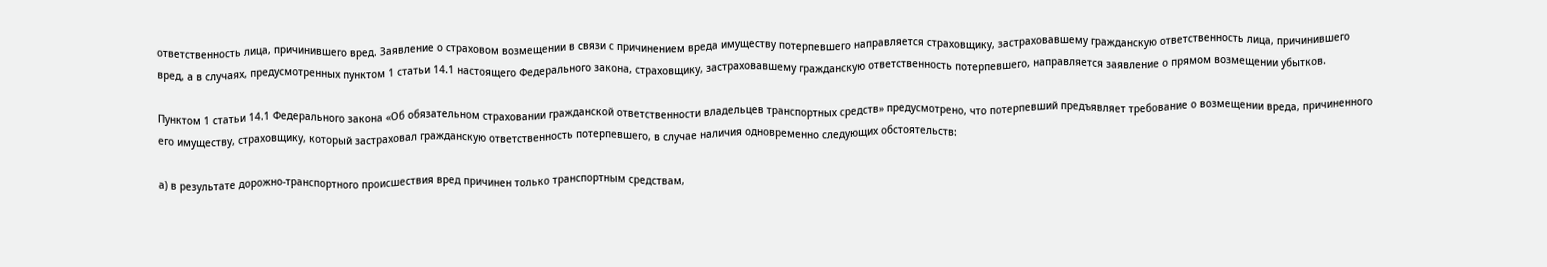ответственность лица, причинившего вред. Заявление о страховом возмещении в связи с причинением вреда имуществу потерпевшего направляется страховщику, застраховавшему гражданскую ответственность лица, причинившего вред, а в случаях, предусмотренных пунктом 1 статьи 14.1 настоящего Федерального закона, страховщику, застраховавшему гражданскую ответственность потерпевшего, направляется заявление о прямом возмещении убытков.

Пунктом 1 статьи 14.1 Федерального закона «Об обязательном страховании гражданской ответственности владельцев транспортных средств» предусмотрено, что потерпевший предъявляет требование о возмещении вреда, причиненного его имуществу, страховщику, который застраховал гражданскую ответственность потерпевшего, в случае наличия одновременно следующих обстоятельств:

а) в результате дорожно-транспортного происшествия вред причинен только транспортным средствам,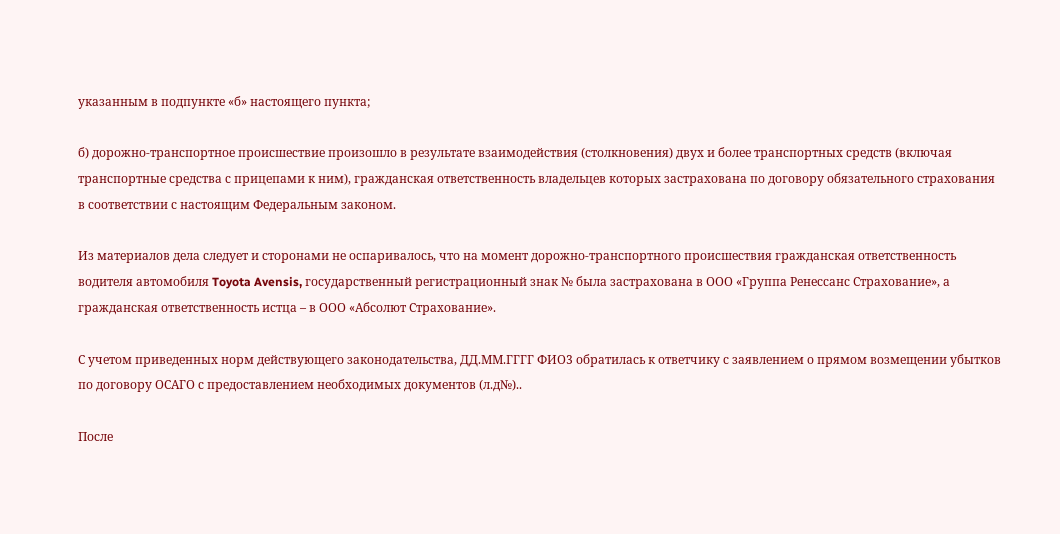указанным в подпункте «б» настоящего пункта;

б) дорожно-транспортное происшествие произошло в результате взаимодействия (столкновения) двух и более транспортных средств (включая транспортные средства с прицепами к ним), гражданская ответственность владельцев которых застрахована по договору обязательного страхования в соответствии с настоящим Федеральным законом.

Из материалов дела следует и сторонами не оспаривалось, что на момент дорожно-транспортного происшествия гражданская ответственность водителя автомобиля Toyota Avensis, государственный регистрационный знак № была застрахована в ООО «Группа Ренессанс Страхование», а гражданская ответственность истца – в ООО «Абсолют Страхование».

С учетом приведенных норм действующего законодательства, ДД.ММ.ГГГГ ФИО3 обратилась к ответчику с заявлением о прямом возмещении убытков по договору ОСАГО с предоставлением необходимых документов (л.д№)..

После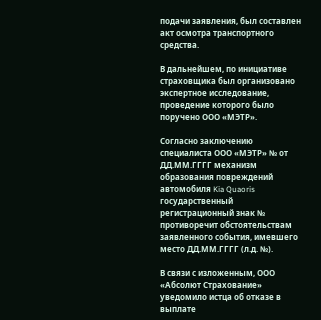подачи заявления, был составлен акт осмотра транспортного средства.

В дальнейшем, по инициативе страховщика был организовано экспертное исследование, проведение которого было поручено ООО «МЭТР».

Согласно заключению специалиста ООО «МЭТР» № от ДД.ММ.ГГГГ механизм образования повреждений автомобиля Kia Quaoris государственный регистрационный знак № противоречит обстоятельствам заявленного события, имевшего место ДД.ММ.ГГГГ (л.д. №).

В связи с изложенным, ООО «Абсолют Страхование» уведомило истца об отказе в выплате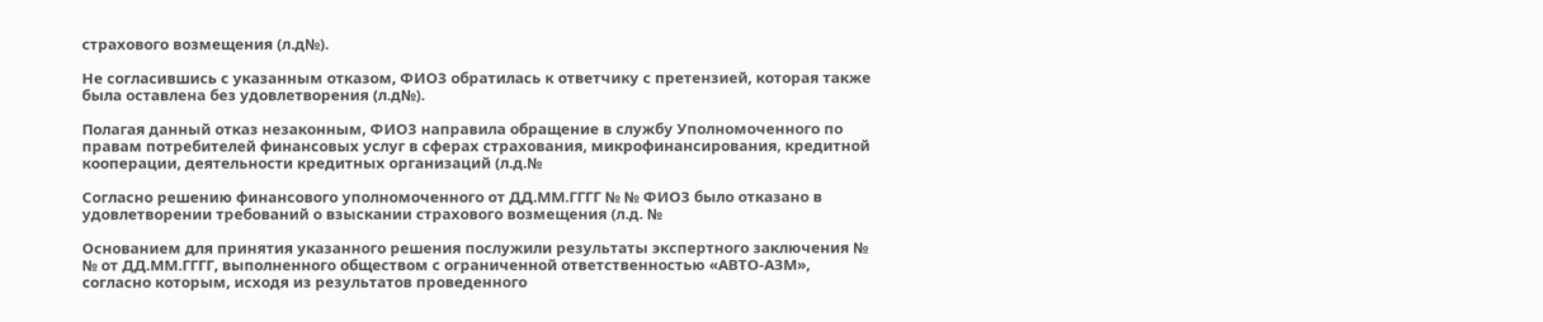страхового возмещения (л.д№).

Не согласившись с указанным отказом, ФИО3 обратилась к ответчику с претензией, которая также была оставлена без удовлетворения (л.д№).

Полагая данный отказ незаконным, ФИО3 направила обращение в службу Уполномоченного по правам потребителей финансовых услуг в сферах страхования, микрофинансирования, кредитной кооперации, деятельности кредитных организаций (л.д.№

Согласно решению финансового уполномоченного от ДД.ММ.ГГГГ № № ФИО3 было отказано в удовлетворении требований о взыскании страхового возмещения (л.д. №

Основанием для принятия указанного решения послужили результаты экспертного заключения № № от ДД.ММ.ГГГГ, выполненного обществом с ограниченной ответственностью «АВТО-АЗМ», согласно которым, исходя из результатов проведенного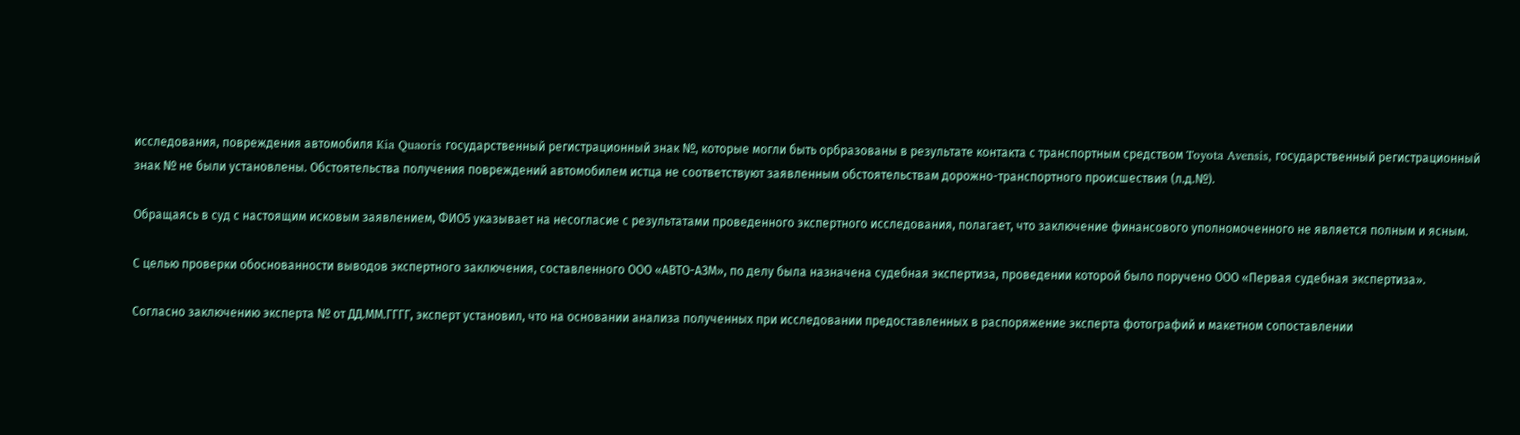исследования, повреждения автомобиля Kia Quaoris государственный регистрационный знак №, которые могли быть орбразованы в результате контакта с транспортным средством Toyota Avensis, государственный регистрационный знак № не были установлены. Обстоятельства получения повреждений автомобилем истца не соответствуют заявленным обстоятельствам дорожно-транспортного происшествия (л.д.№).

Обращаясь в суд с настоящим исковым заявлением, ФИО5 указывает на несогласие с результатами проведенного экспертного исследования, полагает, что заключение финансового уполномоченного не является полным и ясным.

С целью проверки обоснованности выводов экспертного заключения, составленного ООО «АВТО-АЗМ», по делу была назначена судебная экспертиза, проведении которой было поручено ООО «Первая судебная экспертиза».

Согласно заключению эксперта № от ДД.ММ.ГГГГ, эксперт установил, что на основании анализа полученных при исследовании предоставленных в распоряжение эксперта фотографий и макетном сопоставлении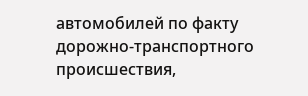автомобилей по факту дорожно-транспортного происшествия,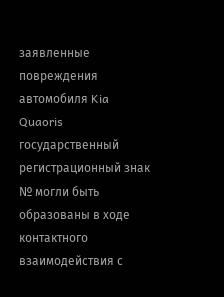заявленные повреждения автомобиля Kia Quaoris государственный регистрационный знак № могли быть образованы в ходе контактного взаимодействия с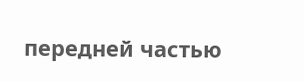передней частью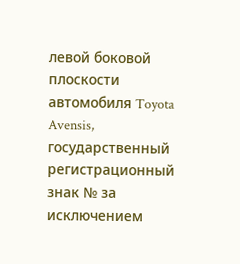левой боковой плоскости автомобиля Toyota Avensis, государственный регистрационный знак № за исключением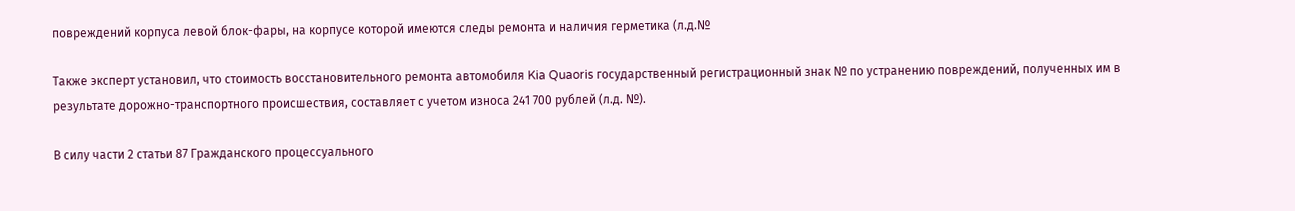повреждений корпуса левой блок-фары, на корпусе которой имеются следы ремонта и наличия герметика (л.д.№

Также эксперт установил, что стоимость восстановительного ремонта автомобиля Kia Quaoris государственный регистрационный знак № по устранению повреждений, полученных им в результате дорожно-транспортного происшествия, составляет с учетом износа 241 700 рублей (л.д. №).

В силу части 2 статьи 87 Гражданского процессуального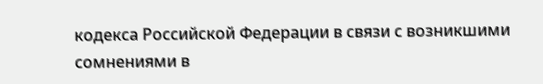кодекса Российской Федерации в связи с возникшими сомнениями в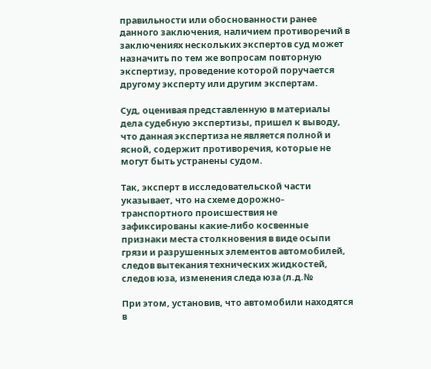правильности или обоснованности ранее данного заключения, наличием противоречий в заключениях нескольких экспертов суд может назначить по тем же вопросам повторную экспертизу, проведение которой поручается другому эксперту или другим экспертам.

Суд, оценивая представленную в материалы дела судебную экспертизы, пришел к выводу, что данная экспертиза не является полной и ясной, содержит противоречия, которые не могут быть устранены судом.

Так, эксперт в исследовательской части указывает, что на схеме дорожно-транспортного происшествия не зафиксированы какие-либо косвенные признаки места столкновения в виде осыпи грязи и разрушенных элементов автомобилей, следов вытекания технических жидкостей, следов юза, изменения следа юза (л.д.№

При этом, установив, что автомобили находятся в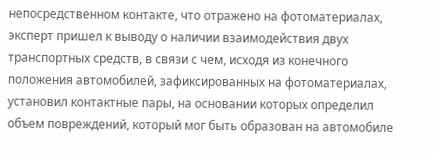непосредственном контакте, что отражено на фотоматериалах, эксперт пришел к выводу о наличии взаимодействия двух транспортных средств, в связи с чем, исходя из конечного положения автомобилей, зафиксированных на фотоматериалах, установил контактные пары, на основании которых определил объем повреждений, который мог быть образован на автомобиле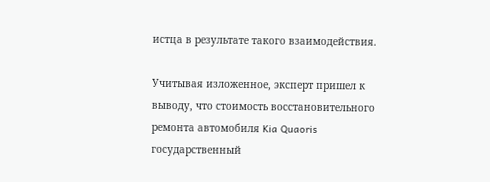истца в результате такого взаимодействия.

Учитывая изложенное, эксперт пришел к выводу, что стоимость восстановительного ремонта автомобиля Kia Quaoris государственный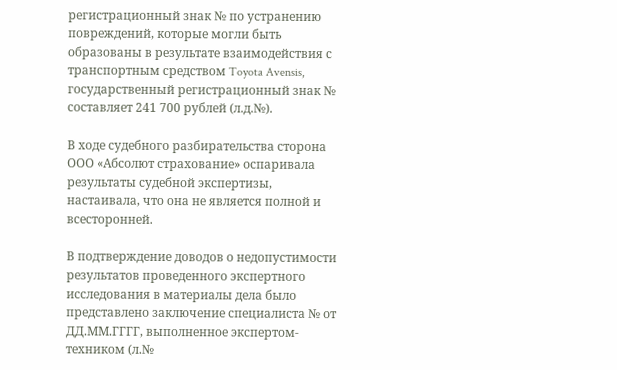регистрационный знак № по устранению повреждений, которые могли быть образованы в результате взаимодействия с транспортным средством Toyota Avensis, государственный регистрационный знак № составляет 241 700 рублей (л.д.№).

В ходе судебного разбирательства сторона ООО «Абсолют страхование» оспаривала результаты судебной экспертизы, настаивала, что она не является полной и всесторонней.

В подтверждение доводов о недопустимости результатов проведенного экспертного исследования в материалы дела было представлено заключение специалиста № от ДД.ММ.ГГГГ, выполненное экспертом-техником (л.№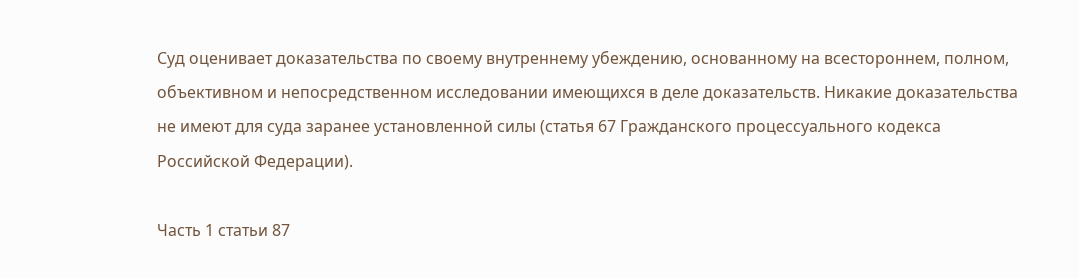Суд оценивает доказательства по своему внутреннему убеждению, основанному на всестороннем, полном, объективном и непосредственном исследовании имеющихся в деле доказательств. Никакие доказательства не имеют для суда заранее установленной силы (статья 67 Гражданского процессуального кодекса Российской Федерации).

Часть 1 статьи 87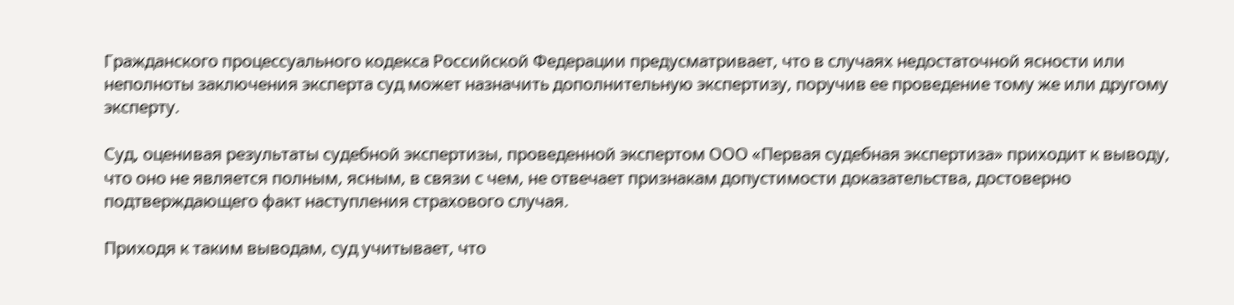Гражданского процессуального кодекса Российской Федерации предусматривает, что в случаях недостаточной ясности или неполноты заключения эксперта суд может назначить дополнительную экспертизу, поручив ее проведение тому же или другому эксперту.

Суд, оценивая результаты судебной экспертизы, проведенной экспертом ООО «Первая судебная экспертиза» приходит к выводу, что оно не является полным, ясным, в связи с чем, не отвечает признакам допустимости доказательства, достоверно подтверждающего факт наступления страхового случая.

Приходя к таким выводам, суд учитывает, что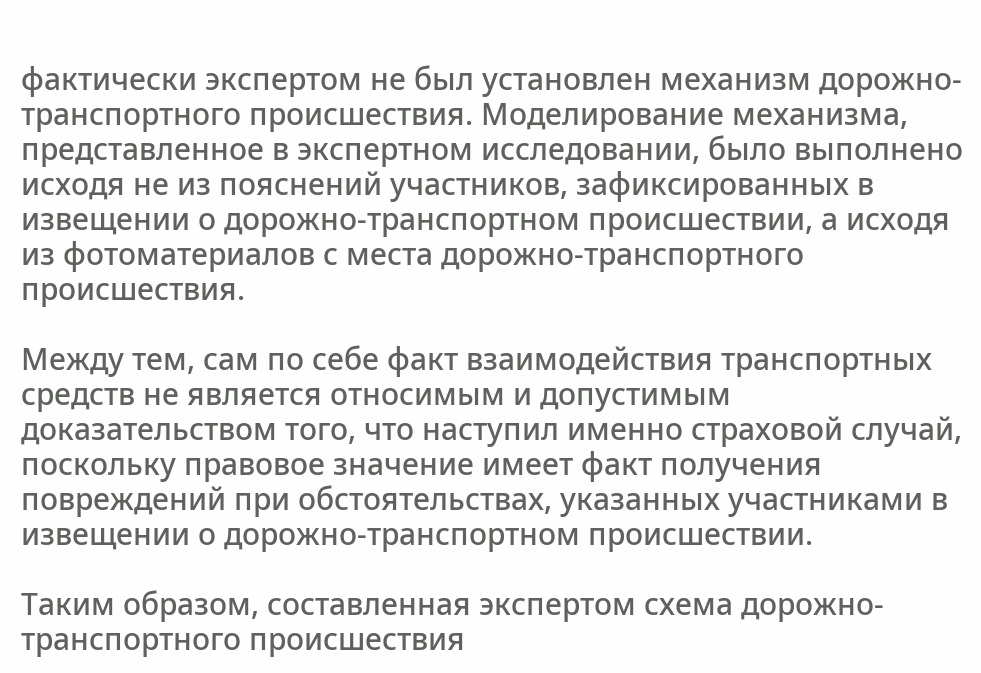фактически экспертом не был установлен механизм дорожно-транспортного происшествия. Моделирование механизма, представленное в экспертном исследовании, было выполнено исходя не из пояснений участников, зафиксированных в извещении о дорожно-транспортном происшествии, а исходя из фотоматериалов с места дорожно-транспортного происшествия.

Между тем, сам по себе факт взаимодействия транспортных средств не является относимым и допустимым доказательством того, что наступил именно страховой случай, поскольку правовое значение имеет факт получения повреждений при обстоятельствах, указанных участниками в извещении о дорожно-транспортном происшествии.

Таким образом, составленная экспертом схема дорожно-транспортного происшествия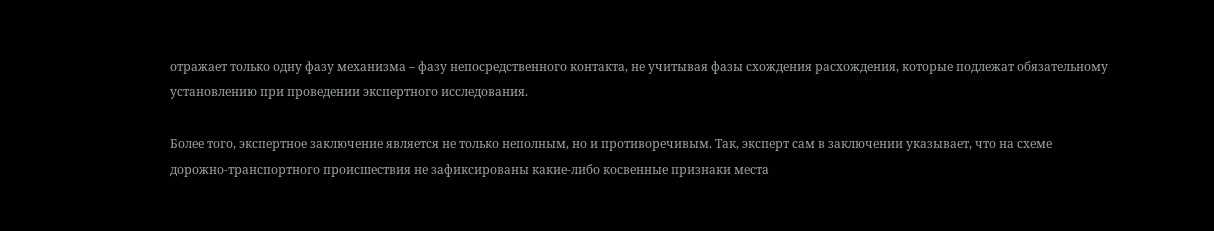отражает только одну фазу механизма – фазу непосредственного контакта, не учитывая фазы схождения расхождения, которые подлежат обязательному установлению при проведении экспертного исследования.

Более того, экспертное заключение является не только неполным, но и противоречивым. Так, эксперт сам в заключении указывает, что на схеме дорожно-транспортного происшествия не зафиксированы какие-либо косвенные признаки места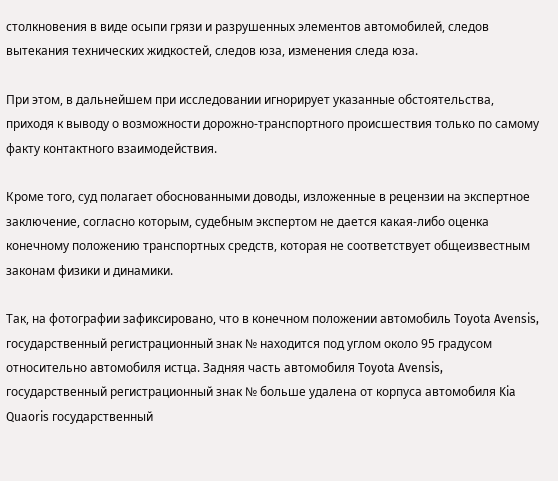столкновения в виде осыпи грязи и разрушенных элементов автомобилей, следов вытекания технических жидкостей, следов юза, изменения следа юза.

При этом, в дальнейшем при исследовании игнорирует указанные обстоятельства, приходя к выводу о возможности дорожно-транспортного происшествия только по самому факту контактного взаимодействия.

Кроме того, суд полагает обоснованными доводы, изложенные в рецензии на экспертное заключение, согласно которым, судебным экспертом не дается какая-либо оценка конечному положению транспортных средств, которая не соответствует общеизвестным законам физики и динамики.

Так, на фотографии зафиксировано, что в конечном положении автомобиль Toyota Avensis, государственный регистрационный знак № находится под углом около 95 градусом относительно автомобиля истца. Задняя часть автомобиля Toyota Avensis, государственный регистрационный знак № больше удалена от корпуса автомобиля Kia Quaoris государственный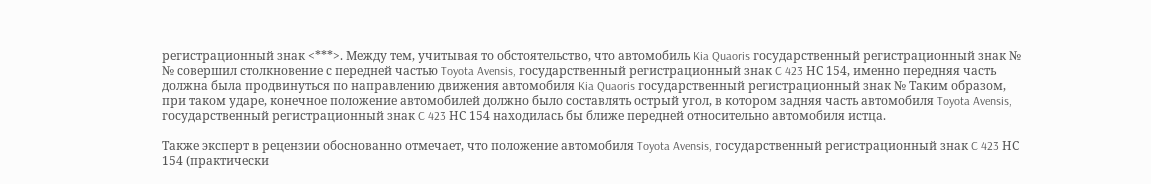регистрационный знак <***>. Между тем, учитывая то обстоятельство, что автомобиль Kia Quaoris государственный регистрационный знак № № совершил столкновение с передней частью Toyota Avensis, государственный регистрационный знак C 423 НС 154, именно передняя часть должна была продвинуться по направлению движения автомобиля Kia Quaoris государственный регистрационный знак № Таким образом, при таком ударе, конечное положение автомобилей должно было составлять острый угол, в котором задняя часть автомобиля Toyota Avensis, государственный регистрационный знак C 423 НС 154 находилась бы ближе передней относительно автомобиля истца.

Также эксперт в рецензии обоснованно отмечает, что положение автомобиля Toyota Avensis, государственный регистрационный знак C 423 НС 154 (практически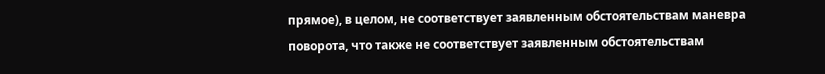прямое), в целом, не соответствует заявленным обстоятельствам маневра поворота, что также не соответствует заявленным обстоятельствам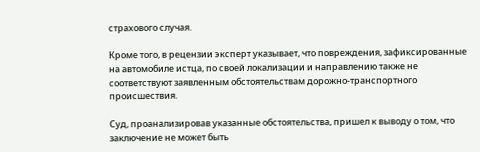страхового случая.

Кроме того, в рецензии эксперт указывает, что повреждения, зафиксированные на автомобиле истца, по своей локализации и направлению также не соответствуют заявленным обстоятельствам дорожно-транспортного происшествия.

Суд, проанализировав указанные обстоятельства, пришел к выводу о том, что заключение не может быть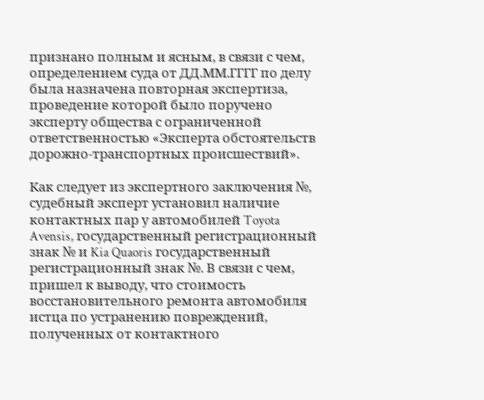признано полным и ясным, в связи с чем, определением суда от ДД.ММ.ГГГГ по делу была назначена повторная экспертиза, проведение которой было поручено эксперту общества с ограниченной ответственностью «Эксперта обстоятельств дорожно-транспортных происшествий».

Как следует из экспертного заключения №, судебный эксперт установил наличие контактных пар у автомобилей Toyota Avensis, государственный регистрационный знак № и Kia Quaoris государственный регистрационный знак №. В связи с чем, пришел к выводу, что стоимость восстановительного ремонта автомобиля истца по устранению повреждений, полученных от контактного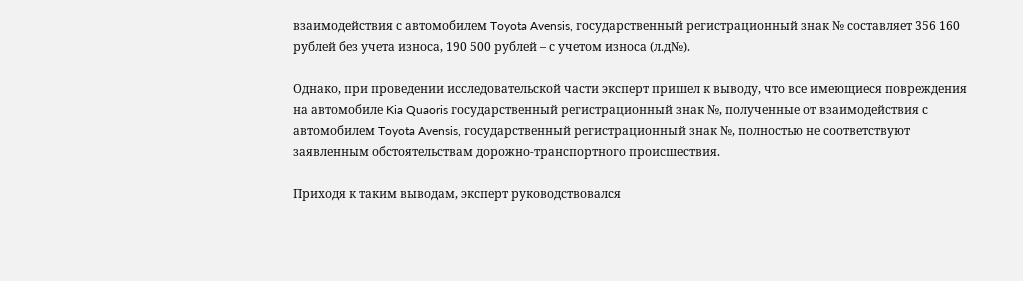взаимодействия с автомобилем Toyota Avensis, государственный регистрационный знак № составляет 356 160 рублей без учета износа, 190 500 рублей – с учетом износа (л.д№).

Однако, при проведении исследовательской части эксперт пришел к выводу, что все имеющиеся повреждения на автомобиле Kia Quaoris государственный регистрационный знак №, полученные от взаимодействия с автомобилем Toyota Avensis, государственный регистрационный знак №, полностью не соответствуют заявленным обстоятельствам дорожно-транспортного происшествия.

Приходя к таким выводам, эксперт руководствовался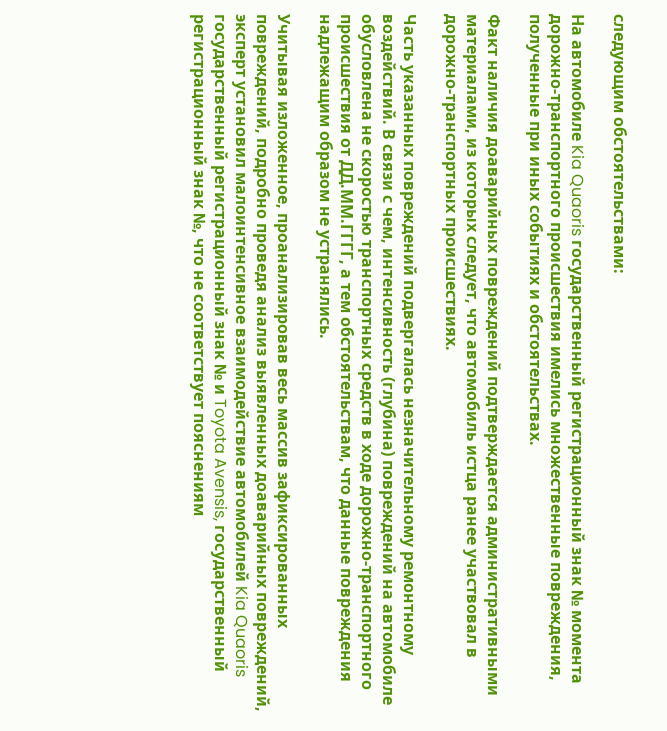следующим обстоятельствами:

На автомобиле Kia Quaoris государственный регистрационный знак № момента дорожно-транспортного происшествия имелись множественные повреждения, полученные при иных событиях и обстоятельствах.

Факт наличия доаварийных повреждений подтверждается административными материалами, из которых следует, что автомобиль истца ранее участвовал в дорожно-транспортных происшествиях.

Часть указанных повреждений подвергалась незначительному ремонтному воздействий. В связи с чем, интенсивность (глубина) повреждений на автомобиле обусловлена не скоростью транспортных средств в ходе дорожно-транспортного происшествия от ДД.ММ.ГГГГ, а тем обстоятельствам, что данные повреждения надлежащим образом не устранялись.

Учитывая изложенное, проанализировав весь массив зафиксированных повреждений, подробно проведя анализ выявленных доаварийных повреждений, эксперт установил малоинтенсивное взаимодействие автомобилей Kia Quaoris государственный регистрационный знак № и Toyota Avensis, государственный регистрационный знак №, что не соответствует пояснениям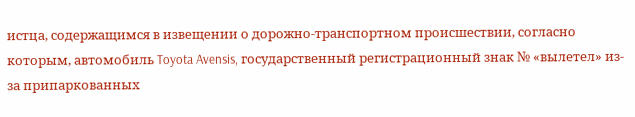истца, содержащимся в извещении о дорожно-транспортном происшествии, согласно которым, автомобиль Toyota Avensis, государственный регистрационный знак № «вылетел» из-за припаркованных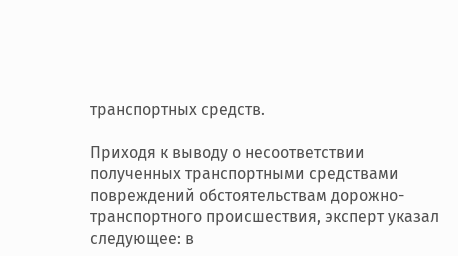транспортных средств.

Приходя к выводу о несоответствии полученных транспортными средствами повреждений обстоятельствам дорожно-транспортного происшествия, эксперт указал следующее: в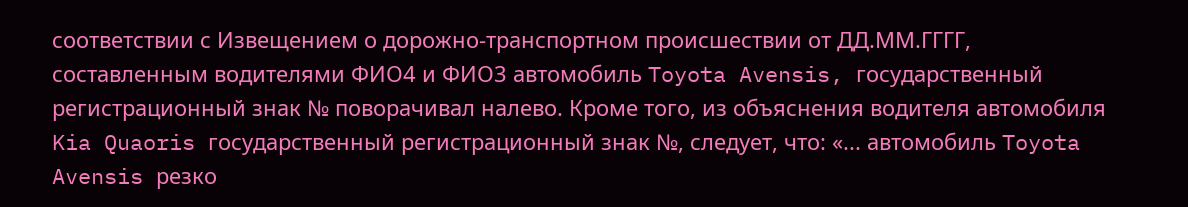соответствии с Извещением о дорожно-транспортном происшествии от ДД.ММ.ГГГГ, составленным водителями ФИО4 и ФИО3 автомобиль Toyota Avensis, государственный регистрационный знак № поворачивал налево. Кроме того, из объяснения водителя автомобиля Kia Quaoris государственный регистрационный знак №, следует, что: «... автомобиль Toyota Avensis резко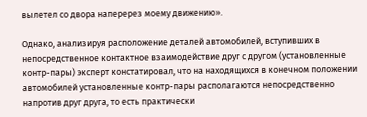вылетел со двора наперерез моему движению».

Однако, анализируя расположение деталей автомобилей, вступивших в непосредственное контактное взаимодействие друг с другом (установленные контр-пары) эксперт констатировал, что на находящихся в конечном положении автомобилей установленные контр-пары располагаются непосредственно напротив друг друга, то есть практически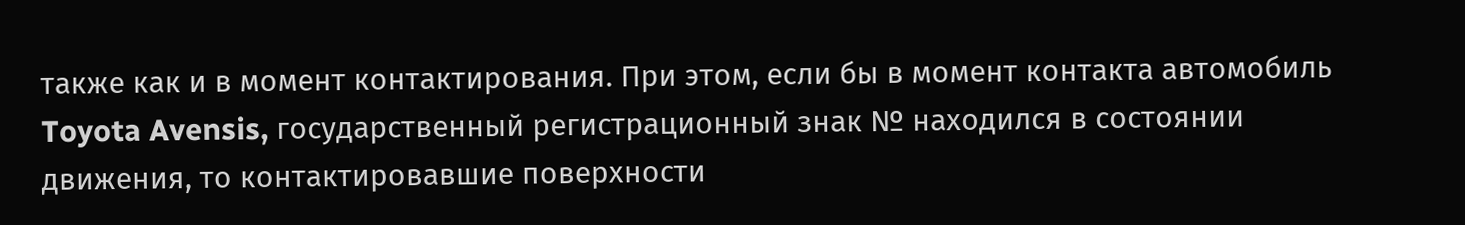также как и в момент контактирования. При этом, если бы в момент контакта автомобиль Toyota Avensis, государственный регистрационный знак № находился в состоянии движения, то контактировавшие поверхности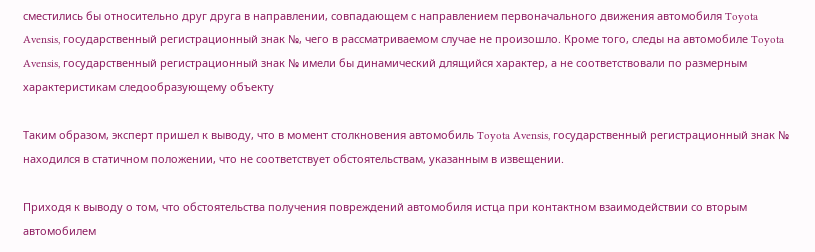сместились бы относительно друг друга в направлении, совпадающем с направлением первоначального движения автомобиля Toyota Avensis, государственный регистрационный знак №, чего в рассматриваемом случае не произошло. Кроме того, следы на автомобиле Toyota Avensis, государственный регистрационный знак № имели бы динамический длящийся характер, а не соответствовали по размерным характеристикам следообразующему объекту

Таким образом, эксперт пришел к выводу, что в момент столкновения автомобиль Toyota Avensis, государственный регистрационный знак № находился в статичном положении, что не соответствует обстоятельствам, указанным в извещении.

Приходя к выводу о том, что обстоятельства получения повреждений автомобиля истца при контактном взаимодействии со вторым автомобилем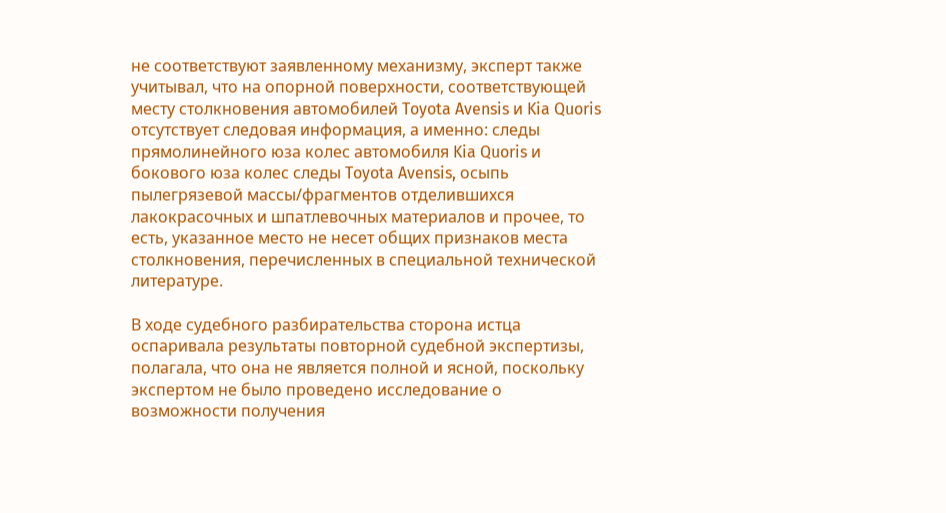не соответствуют заявленному механизму, эксперт также учитывал, что на опорной поверхности, соответствующей месту столкновения автомобилей Toyota Avensis и Kia Quoris отсутствует следовая информация, а именно: следы прямолинейного юза колес автомобиля Kia Quoris и бокового юза колес следы Toyota Avensis, осыпь пылегрязевой массы/фрагментов отделившихся лакокрасочных и шпатлевочных материалов и прочее, то есть, указанное место не несет общих признаков места столкновения, перечисленных в специальной технической литературе.

В ходе судебного разбирательства сторона истца оспаривала результаты повторной судебной экспертизы, полагала, что она не является полной и ясной, поскольку экспертом не было проведено исследование о возможности получения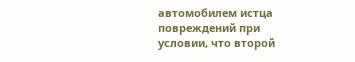автомобилем истца повреждений при условии, что второй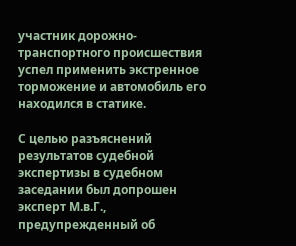участник дорожно-транспортного происшествия успел применить экстренное торможение и автомобиль его находился в статике.

С целью разъяснений результатов судебной экспертизы в судебном заседании был допрошен эксперт М.в.Г., предупрежденный об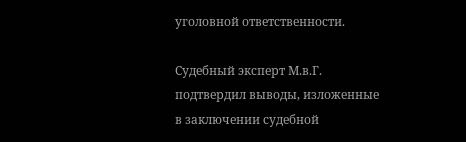уголовной ответственности.

Судебный эксперт М.в.Г. подтвердил выводы, изложенные в заключении судебной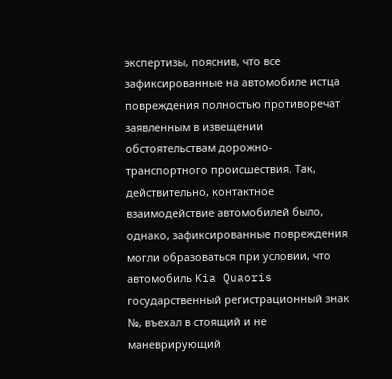экспертизы, пояснив, что все зафиксированные на автомобиле истца повреждения полностью противоречат заявленным в извещении обстоятельствам дорожно-транспортного происшествия. Так, действительно, контактное взаимодействие автомобилей было, однако, зафиксированные повреждения могли образоваться при условии, что автомобиль Kia Quaoris государственный регистрационный знак №, въехал в стоящий и не маневрирующий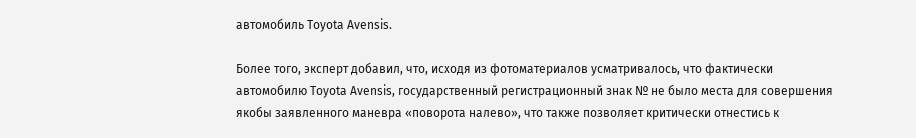автомобиль Toyota Avensis.

Более того, эксперт добавил, что, исходя из фотоматериалов усматривалось, что фактически автомобилю Toyota Avensis, государственный регистрационный знак № не было места для совершения якобы заявленного маневра «поворота налево», что также позволяет критически отнестись к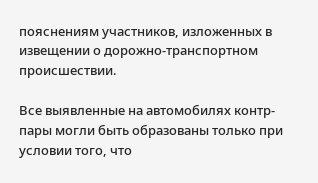пояснениям участников, изложенных в извещении о дорожно-транспортном происшествии.

Все выявленные на автомобилях контр-пары могли быть образованы только при условии того, что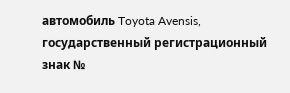автомобиль Toyota Avensis, государственный регистрационный знак №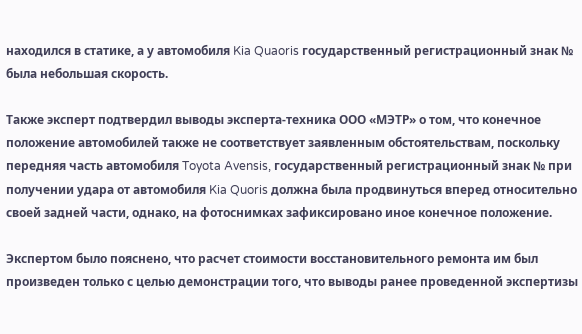находился в статике, а у автомобиля Kia Quaoris государственный регистрационный знак № была небольшая скорость.

Также эксперт подтвердил выводы эксперта-техника ООО «МЭТР» о том, что конечное положение автомобилей также не соответствует заявленным обстоятельствам, поскольку передняя часть автомобиля Toyota Avensis, государственный регистрационный знак № при получении удара от автомобиля Kia Quoris должна была продвинуться вперед относительно своей задней части, однако, на фотоснимках зафиксировано иное конечное положение.

Экспертом было пояснено, что расчет стоимости восстановительного ремонта им был произведен только с целью демонстрации того, что выводы ранее проведенной экспертизы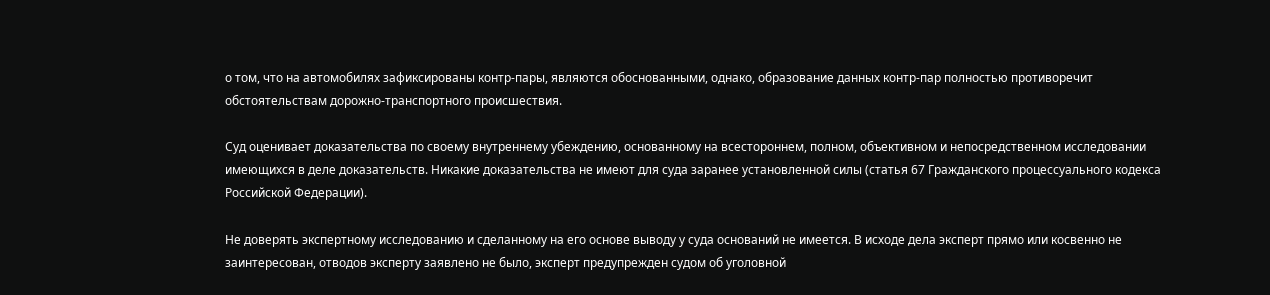о том, что на автомобилях зафиксированы контр-пары, являются обоснованными, однако, образование данных контр-пар полностью противоречит обстоятельствам дорожно-транспортного происшествия.

Суд оценивает доказательства по своему внутреннему убеждению, основанному на всестороннем, полном, объективном и непосредственном исследовании имеющихся в деле доказательств. Никакие доказательства не имеют для суда заранее установленной силы (статья 67 Гражданского процессуального кодекса Российской Федерации).

Не доверять экспертному исследованию и сделанному на его основе выводу у суда оснований не имеется. В исходе дела эксперт прямо или косвенно не заинтересован, отводов эксперту заявлено не было, эксперт предупрежден судом об уголовной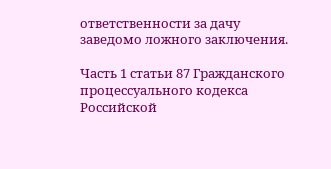ответственности за дачу заведомо ложного заключения.

Часть 1 статьи 87 Гражданского процессуального кодекса Российской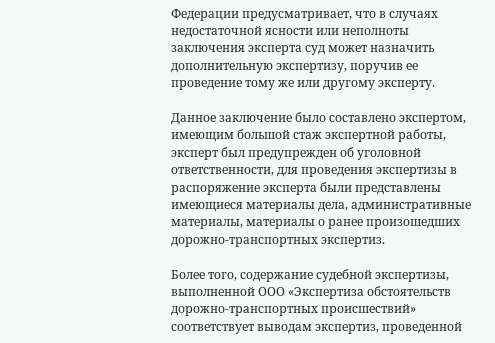Федерации предусматривает, что в случаях недостаточной ясности или неполноты заключения эксперта суд может назначить дополнительную экспертизу, поручив ее проведение тому же или другому эксперту.

Данное заключение было составлено экспертом, имеющим большой стаж экспертной работы, эксперт был предупрежден об уголовной ответственности, для проведения экспертизы в распоряжение эксперта были представлены имеющиеся материалы дела, административные материалы, материалы о ранее произошедших дорожно-транспортных экспертиз.

Более того, содержание судебной экспертизы, выполненной ООО «Экспертиза обстоятельств дорожно-транспортных происшествий» соответствует выводам экспертиз, проведенной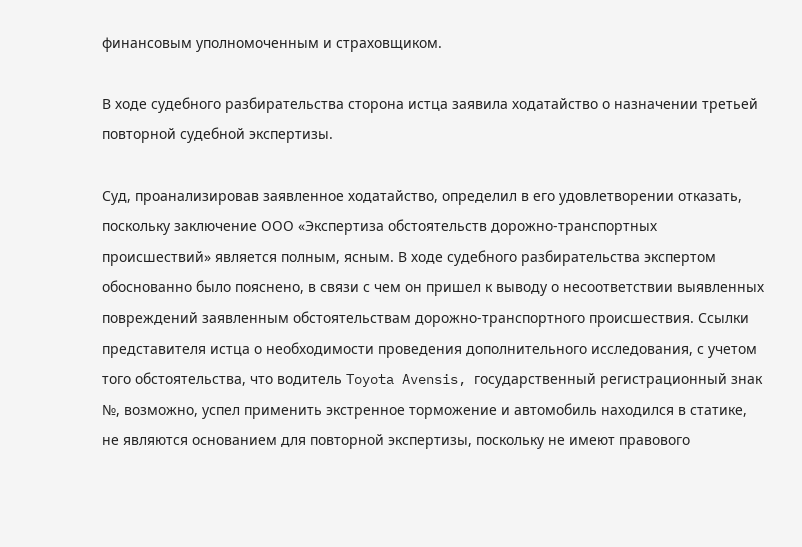финансовым уполномоченным и страховщиком.

В ходе судебного разбирательства сторона истца заявила ходатайство о назначении третьей повторной судебной экспертизы.

Суд, проанализировав заявленное ходатайство, определил в его удовлетворении отказать, поскольку заключение ООО «Экспертиза обстоятельств дорожно-транспортных происшествий» является полным, ясным. В ходе судебного разбирательства экспертом обоснованно было пояснено, в связи с чем он пришел к выводу о несоответствии выявленных повреждений заявленным обстоятельствам дорожно-транспортного происшествия. Ссылки представителя истца о необходимости проведения дополнительного исследования, с учетом того обстоятельства, что водитель Toyota Avensis, государственный регистрационный знак №, возможно, успел применить экстренное торможение и автомобиль находился в статике, не являются основанием для повторной экспертизы, поскольку не имеют правового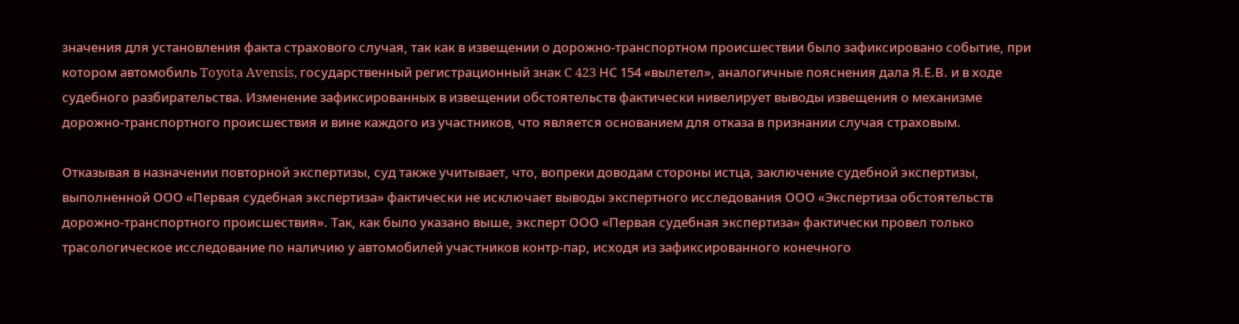значения для установления факта страхового случая, так как в извещении о дорожно-транспортном происшествии было зафиксировано событие, при котором автомобиль Toyota Avensis, государственный регистрационный знак C 423 НС 154 «вылетел», аналогичные пояснения дала Я.Е.В. и в ходе судебного разбирательства. Изменение зафиксированных в извещении обстоятельств фактически нивелирует выводы извещения о механизме дорожно-транспортного происшествия и вине каждого из участников, что является основанием для отказа в признании случая страховым.

Отказывая в назначении повторной экспертизы, суд также учитывает, что, вопреки доводам стороны истца, заключение судебной экспертизы, выполненной ООО «Первая судебная экспертиза» фактически не исключает выводы экспертного исследования ООО «Экспертиза обстоятельств дорожно-транспортного происшествия». Так, как было указано выше, эксперт ООО «Первая судебная экспертиза» фактически провел только трасологическое исследование по наличию у автомобилей участников контр-пар, исходя из зафиксированного конечного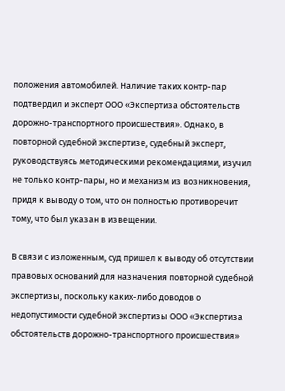положения автомобилей. Наличие таких контр-пар подтвердил и эксперт ООО «Экспертиза обстоятельств дорожно-транспортного происшествия». Однако, в повторной судебной экспертизе, судебный эксперт, руководствуясь методическими рекомендациями, изучил не только контр-пары, но и механизм из возникновения, придя к выводу о том, что он полностью противоречит тому, что был указан в извещении.

В связи с изложенным, суд пришел к выводу об отсутствии правовых оснований для назначения повторной судебной экспертизы, поскольку каких-либо доводов о недопустимости судебной экспертизы ООО «Экспертиза обстоятельств дорожно-транспортного происшествия»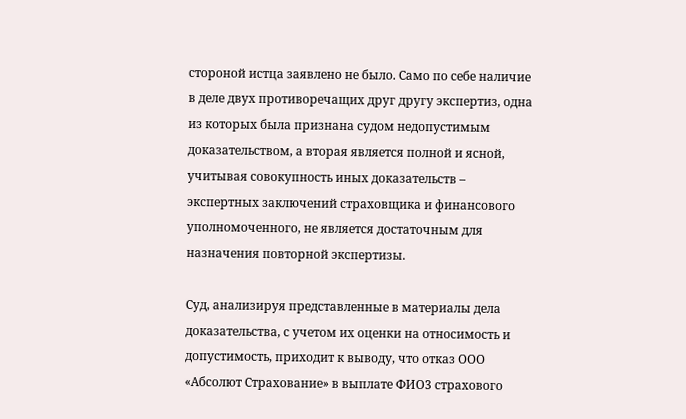стороной истца заявлено не было. Само по себе наличие в деле двух противоречащих друг другу экспертиз, одна из которых была признана судом недопустимым доказательством, а вторая является полной и ясной, учитывая совокупность иных доказательств – экспертных заключений страховщика и финансового уполномоченного, не является достаточным для назначения повторной экспертизы.

Суд, анализируя представленные в материалы дела доказательства, с учетом их оценки на относимость и допустимость, приходит к выводу, что отказ ООО «Абсолют Страхование» в выплате ФИО3 страхового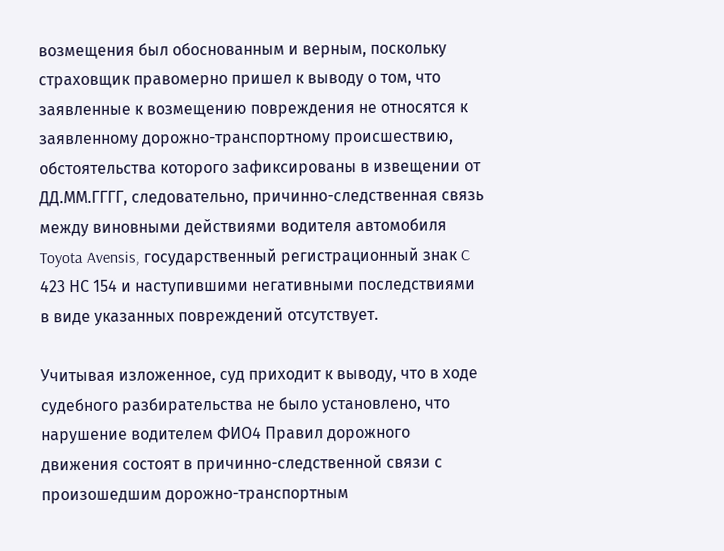возмещения был обоснованным и верным, поскольку страховщик правомерно пришел к выводу о том, что заявленные к возмещению повреждения не относятся к заявленному дорожно-транспортному происшествию, обстоятельства которого зафиксированы в извещении от ДД.ММ.ГГГГ, следовательно, причинно-следственная связь между виновными действиями водителя автомобиля Toyota Avensis, государственный регистрационный знак C 423 НС 154 и наступившими негативными последствиями в виде указанных повреждений отсутствует.

Учитывая изложенное, суд приходит к выводу, что в ходе судебного разбирательства не было установлено, что нарушение водителем ФИО4 Правил дорожного движения состоят в причинно-следственной связи с произошедшим дорожно-транспортным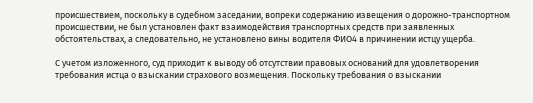происшествием, поскольку в судебном заседании, вопреки содержанию извещения о дорожно-транспортном происшествии, не был установлен факт взаимодействия транспортных средств при заявленных обстоятельствах, а следовательно, не установлено вины водителя ФИО4 в причинении истцу ущерба.

С учетом изложенного, суд приходит к выводу об отсутствии правовых оснований для удовлетворения требования истца о взыскании страхового возмещения. Поскольку требования о взыскании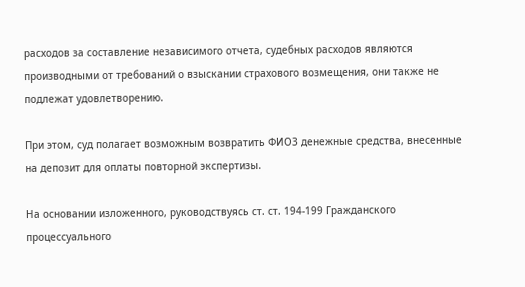расходов за составление независимого отчета, судебных расходов являются производными от требований о взыскании страхового возмещения, они также не подлежат удовлетворению.

При этом, суд полагает возможным возвратить ФИО3 денежные средства, внесенные на депозит для оплаты повторной экспертизы.

На основании изложенного, руководствуясь ст. ст. 194-199 Гражданского процессуального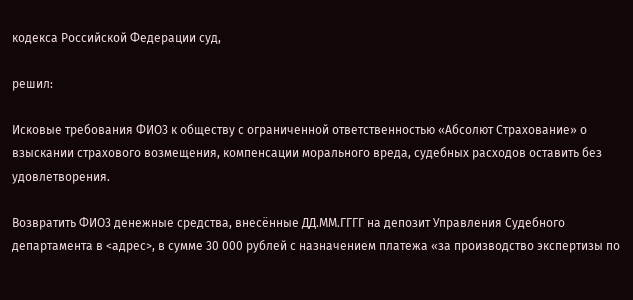кодекса Российской Федерации суд,

решил:

Исковые требования ФИО3 к обществу с ограниченной ответственностью «Абсолют Страхование» о взыскании страхового возмещения, компенсации морального вреда, судебных расходов оставить без удовлетворения.

Возвратить ФИО3 денежные средства, внесённые ДД.ММ.ГГГГ на депозит Управления Судебного департамента в <адрес>, в сумме 30 000 рублей с назначением платежа «за производство экспертизы по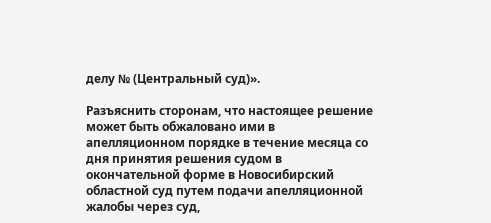делу № (Центральный суд)».

Разъяснить сторонам, что настоящее решение может быть обжаловано ими в апелляционном порядке в течение месяца со дня принятия решения судом в окончательной форме в Новосибирский областной суд путем подачи апелляционной жалобы через суд,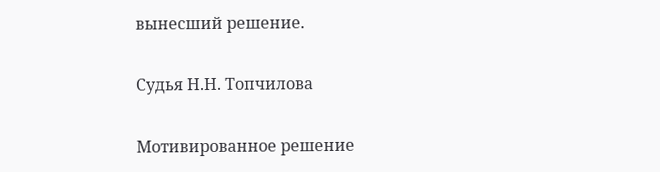вынесший решение.

Судья Н.Н. Топчилова

Мотивированное решение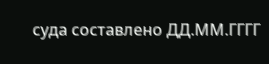суда составлено ДД.ММ.ГГГГ